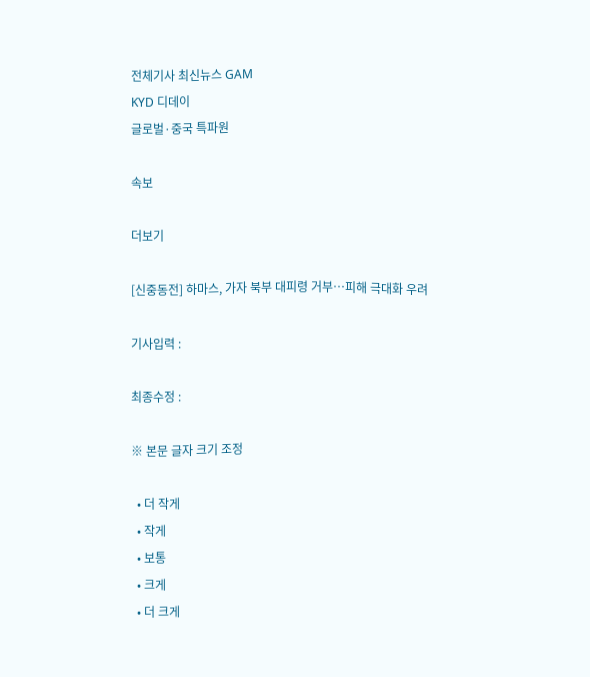전체기사 최신뉴스 GAM
KYD 디데이
글로벌·중국 특파원

속보

더보기

[신중동전] 하마스, 가자 북부 대피령 거부…피해 극대화 우려

기사입력 :

최종수정 :

※ 본문 글자 크기 조정

  • 더 작게
  • 작게
  • 보통
  • 크게
  • 더 크게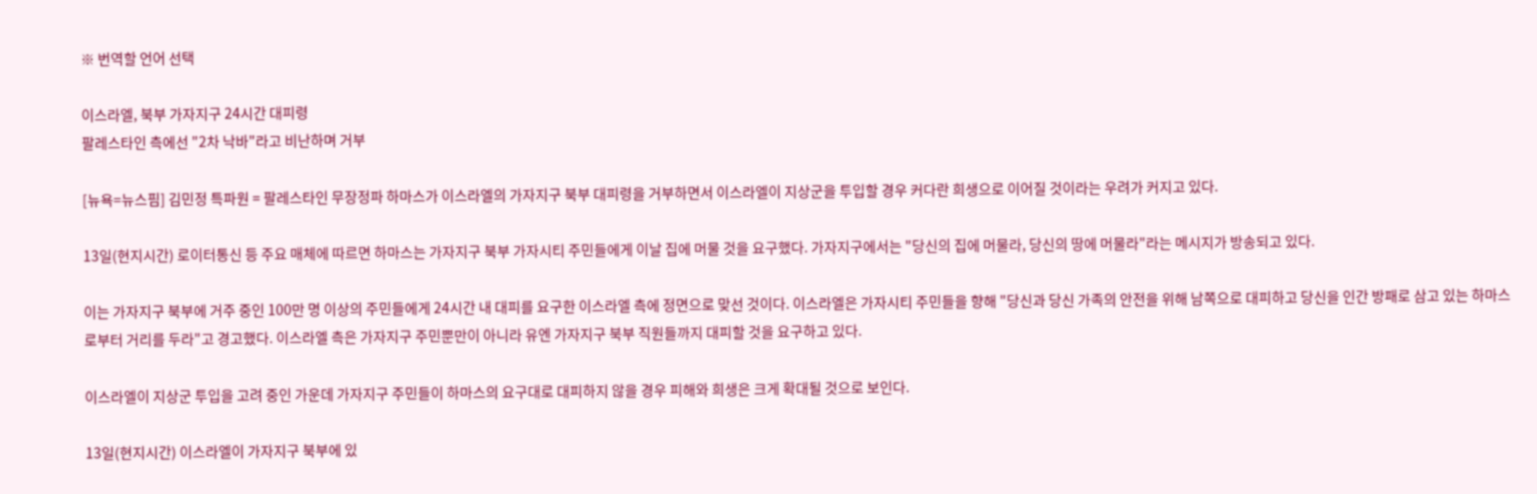※ 번역할 언어 선택

이스라엘, 북부 가자지구 24시간 대피령
팔레스타인 측에선 "2차 낙바"라고 비난하며 거부

[뉴욕=뉴스핌] 김민정 특파원 = 팔레스타인 무장정파 하마스가 이스라엘의 가자지구 북부 대피령을 거부하면서 이스라엘이 지상군을 투입할 경우 커다란 희생으로 이어질 것이라는 우려가 커지고 있다.

13일(현지시간) 로이터통신 등 주요 매체에 따르면 하마스는 가자지구 북부 가자시티 주민들에게 이날 집에 머물 것을 요구했다. 가자지구에서는 "당신의 집에 머물라, 당신의 땅에 머물라"라는 메시지가 방송되고 있다.

이는 가자지구 북부에 거주 중인 100만 명 이상의 주민들에게 24시간 내 대피를 요구한 이스라엘 측에 정면으로 맞선 것이다. 이스라엘은 가자시티 주민들을 향해 "당신과 당신 가족의 안전을 위해 남쪽으로 대피하고 당신을 인간 방패로 삼고 있는 하마스로부터 거리를 두라"고 경고했다. 이스라엘 측은 가자지구 주민뿐만이 아니라 유엔 가자지구 북부 직원들까지 대피할 것을 요구하고 있다.

이스라엘이 지상군 투입을 고려 중인 가운데 가자지구 주민들이 하마스의 요구대로 대피하지 않을 경우 피해와 희생은 크게 확대될 것으로 보인다.

13일(현지시간) 이스라엘이 가자지구 북부에 있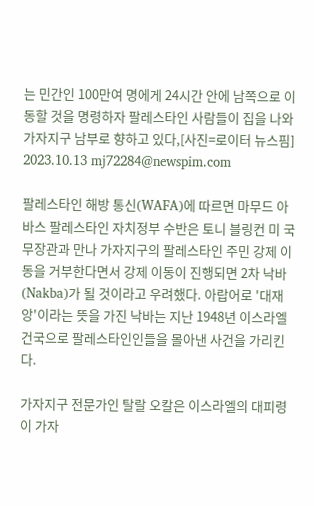는 민간인 100만여 명에게 24시간 안에 남쪽으로 이동할 것을 명령하자 팔레스타인 사람들이 집을 나와 가자지구 남부로 향하고 있다,[사진=로이터 뉴스핌] 2023.10.13 mj72284@newspim.com

팔레스타인 해방 통신(WAFA)에 따르면 마무드 아바스 팔레스타인 자치정부 수반은 토니 블링컨 미 국무장관과 만나 가자지구의 팔레스타인 주민 강제 이동을 거부한다면서 강제 이동이 진행되면 2차 낙바(Nakba)가 될 것이라고 우려했다. 아랍어로 '대재앙'이라는 뜻을 가진 낙바는 지난 1948년 이스라엘 건국으로 팔레스타인인들을 몰아낸 사건을 가리킨다.

가자지구 전문가인 탈랄 오칼은 이스라엘의 대피령이 가자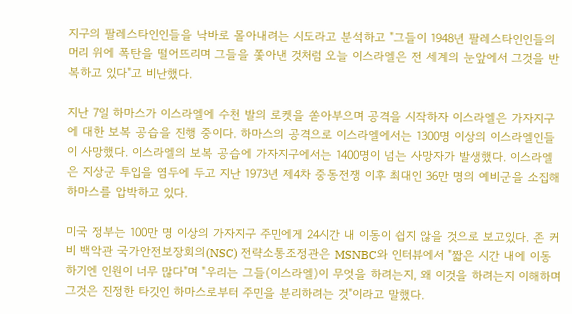지구의 팔레스타인인들을 낙바로 몰아내려는 시도라고 분석하고 "그들이 1948년 팔레스타인인들의 머리 위에 폭탄을 떨어뜨리며 그들을 쫓아낸 것처럼 오늘 이스라엘은 전 세계의 눈앞에서 그것을 반복하고 있다"고 비난했다.

지난 7일 하마스가 이스라엘에 수천 발의 로켓을 쏟아부으며 공격을 시작하자 이스라엘은 가자지구에 대한 보복 공습을 진행 중이다. 하마스의 공격으로 이스라엘에서는 1300명 이상의 이스라엘인들이 사망했다. 이스라엘의 보복 공습에 가자지구에서는 1400명이 넘는 사망자가 발생했다. 이스라엘은 지상군 투입을 염두에 두고 지난 1973년 제4차 중동전쟁 이후 최대인 36만 명의 예비군을 소집해 하마스를 압박하고 있다.

미국 정부는 100만 명 이상의 가자지구 주민에게 24시간 내 이동이 쉽지 않을 것으로 보고있다. 존 커비 백악관 국가안전보장회의(NSC) 전략소통조정관은 MSNBC와 인터뷰에서 "짧은 시간 내에 이동하기엔 인원이 너무 많다"며 "우리는 그들(이스라엘)이 무엇을 하려는지, 왜 이것을 하려는지 이해하며 그것은 진정한 타깃인 하마스로부터 주민을 분리하려는 것"이라고 말했다.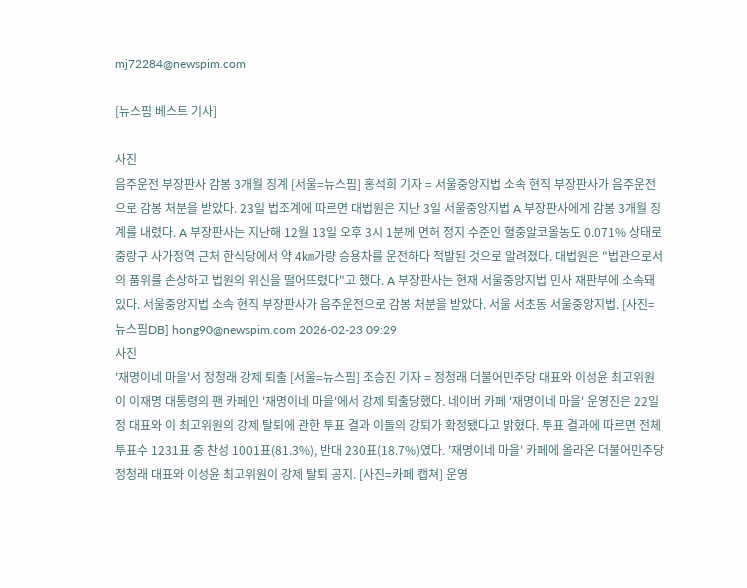mj72284@newspim.com

[뉴스핌 베스트 기사]

사진
음주운전 부장판사 감봉 3개월 징계 [서울=뉴스핌] 홍석희 기자 = 서울중앙지법 소속 현직 부장판사가 음주운전으로 감봉 처분을 받았다. 23일 법조계에 따르면 대법원은 지난 3일 서울중앙지법 A 부장판사에게 감봉 3개월 징계를 내렸다. A 부장판사는 지난해 12월 13일 오후 3시 1분께 면허 정지 수준인 혈중알코올농도 0.071% 상태로 중랑구 사가정역 근처 한식당에서 약 4㎞가량 승용차를 운전하다 적발된 것으로 알려졌다. 대법원은 "법관으로서의 품위를 손상하고 법원의 위신을 떨어뜨렸다"고 했다. A 부장판사는 현재 서울중앙지법 민사 재판부에 소속돼 있다. 서울중앙지법 소속 현직 부장판사가 음주운전으로 감봉 처분을 받았다. 서울 서초동 서울중앙지법. [사진=뉴스핌DB] hong90@newspim.com 2026-02-23 09:29
사진
'재명이네 마을'서 정청래 강제 퇴출 [서울=뉴스핌] 조승진 기자 = 정청래 더불어민주당 대표와 이성윤 최고위원이 이재명 대통령의 팬 카페인 '재명이네 마을'에서 강제 퇴출당했다. 네이버 카페 '재명이네 마을' 운영진은 22일 정 대표와 이 최고위원의 강제 탈퇴에 관한 투표 결과 이들의 강퇴가 확정됐다고 밝혔다. 투표 결과에 따르면 전체 투표수 1231표 중 찬성 1001표(81.3%), 반대 230표(18.7%)였다. '재명이네 마을' 카페에 올라온 더불어민주당 정청래 대표와 이성윤 최고위원이 강제 탈퇴 공지. [사진=카페 캡쳐] 운영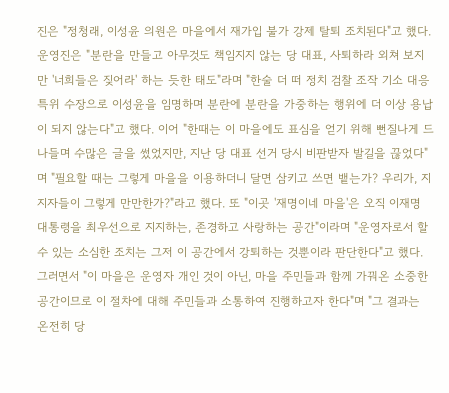진은 "정청래, 이성윤 의원은 마을에서 재가입 불가 강제 탈퇴 조치된다"고 했다. 운영진은 "분란을 만들고 아무것도 책임지지 않는 당 대표, 사퇴하라 외쳐 보지만 '너희들은 짖어라' 하는 듯한 태도"라며 "한술 더 떠 정치 검찰 조작 기소 대응 특위 수장으로 이성윤을 임명하며 분란에 분란을 가중하는 행위에 더 이상 용납이 되지 않는다"고 했다. 이어 "한때는 이 마을에도 표심을 얻기 위해 뻔질나게 드나들며 수많은 글을 썼었지만, 지난 당 대표 선거 당시 비판받자 발길을 끊었다"며 "필요할 때는 그렇게 마을을 이용하더니 달면 삼키고 쓰면 뱉는가? 우리가, 지지자들이 그렇게 만만한가?"라고 했다. 또 "이곳 '재명이네 마을'은 오직 이재명 대통령을 최우선으로 지지하는, 존경하고 사랑하는 공간"이라며 "운영자로서 할 수 있는 소심한 조치는 그저 이 공간에서 강퇴하는 것뿐이라 판단한다"고 했다. 그러면서 "이 마을은 운영자 개인 것이 아닌, 마을 주민들과 함께 가꿔온 소중한 공간이므로 이 절차에 대해 주민들과 소통하여 진행하고자 한다"며 "그 결과는 온전히 당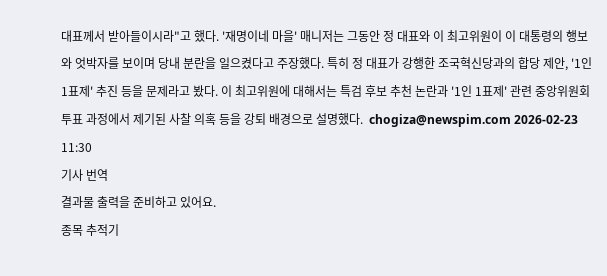대표께서 받아들이시라"고 했다. '재명이네 마을' 매니저는 그동안 정 대표와 이 최고위원이 이 대통령의 행보와 엇박자를 보이며 당내 분란을 일으켰다고 주장했다. 특히 정 대표가 강행한 조국혁신당과의 합당 제안, '1인 1표제' 추진 등을 문제라고 봤다. 이 최고위원에 대해서는 특검 후보 추천 논란과 '1인 1표제' 관련 중앙위원회 투표 과정에서 제기된 사찰 의혹 등을 강퇴 배경으로 설명했다.  chogiza@newspim.com 2026-02-23 11:30
기사 번역
결과물 출력을 준비하고 있어요.
종목 추적기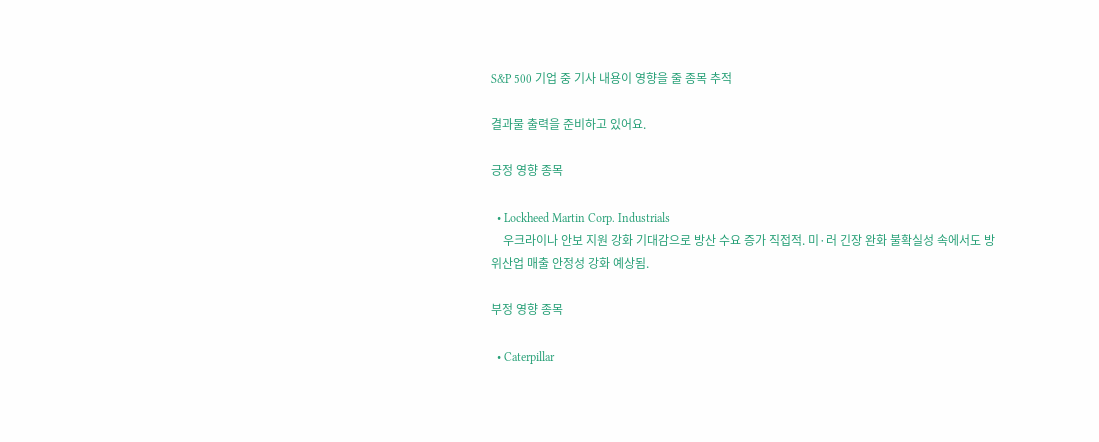S&P 500 기업 중 기사 내용이 영향을 줄 종목 추적

결과물 출력을 준비하고 있어요.

긍정 영향 종목

  • Lockheed Martin Corp. Industrials
    우크라이나 안보 지원 강화 기대감으로 방산 수요 증가 직접적. 미·러 긴장 완화 불확실성 속에서도 방위산업 매출 안정성 강화 예상됨.

부정 영향 종목

  • Caterpillar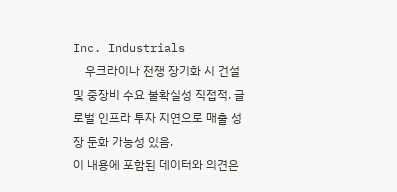Inc. Industrials
    우크라이나 전쟁 장기화 시 건설 및 중장비 수요 불확실성 직접적. 글로벌 인프라 투자 지연으로 매출 성장 둔화 가능성 있음.
이 내용에 포함된 데이터와 의견은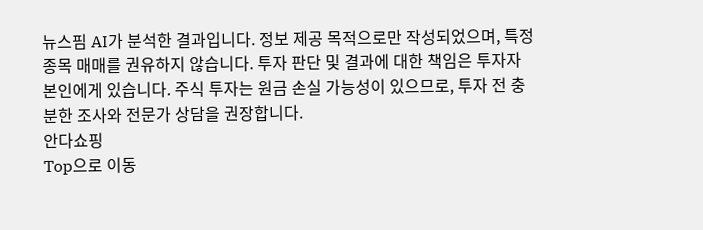뉴스핌 AI가 분석한 결과입니다. 정보 제공 목적으로만 작성되었으며, 특정 종목 매매를 권유하지 않습니다. 투자 판단 및 결과에 대한 책임은 투자자 본인에게 있습니다. 주식 투자는 원금 손실 가능성이 있으므로, 투자 전 충분한 조사와 전문가 상담을 권장합니다.
안다쇼핑
Top으로 이동